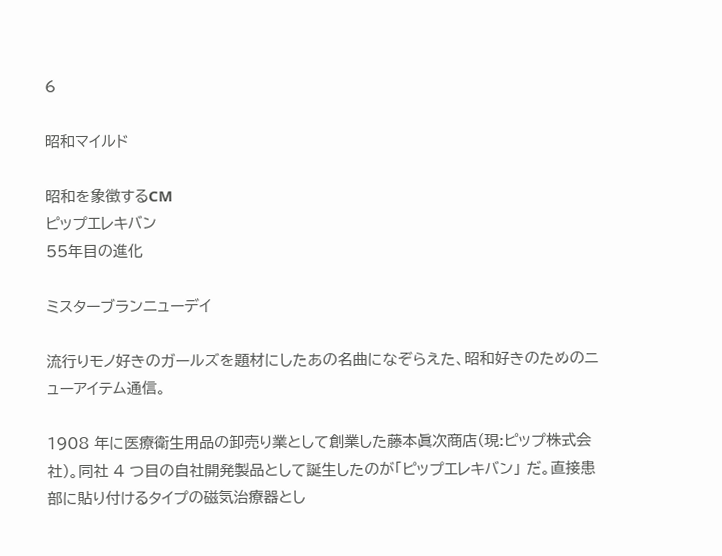6

昭和マイルド

昭和を象徴するCM
ピップエレキバン
55年目の進化

ミスターブランニューデイ

流行りモノ好きのガールズを題材にしたあの名曲になぞらえた、昭和好きのためのニューアイテム通信。

1908 年に医療衛生用品の卸売り業として創業した藤本眞次商店(現:ピップ株式会社)。同社 4 つ目の自社開発製品として誕生したのが「ピップエレキバン」 だ。直接患部に貼り付けるタイプの磁気治療器とし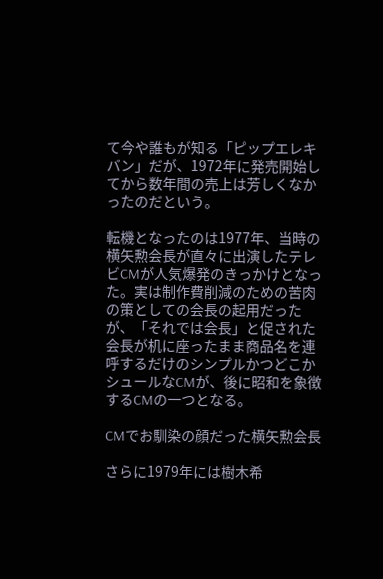て今や誰もが知る「ピップエレキバン」だが、1972年に発売開始してから数年間の売上は芳しくなかったのだという。

転機となったのは1977年、当時の横矢勲会長が直々に出演したテレビCMが人気爆発のきっかけとなった。実は制作費削減のための苦肉の策としての会長の起用だったが、「それでは会長」と促された会長が机に座ったまま商品名を連呼するだけのシンプルかつどこかシュールなCMが、後に昭和を象徴するCMの一つとなる。

CMでお馴染の顔だった横矢勲会長

さらに1979年には樹木希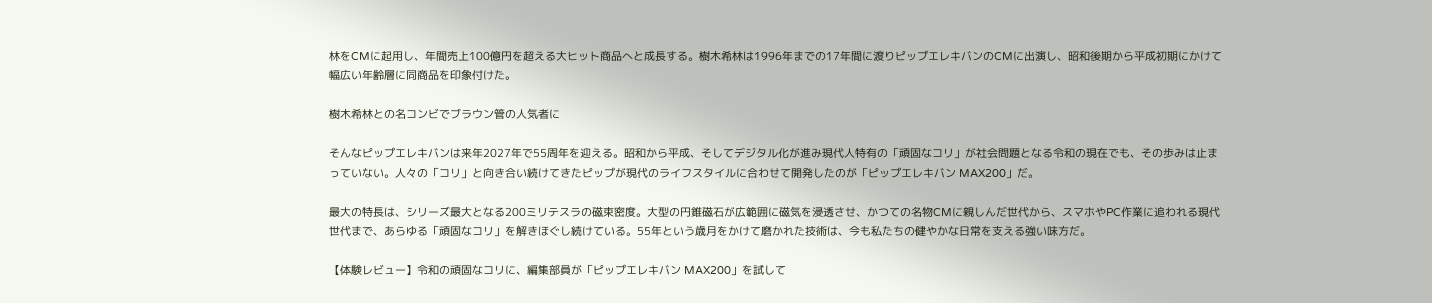林をCMに起用し、年間売上100億円を超える大ヒット商品へと成長する。樹木希林は1996年までの17年間に渡りピップエレキバンのCMに出演し、昭和後期から平成初期にかけて幅広い年齢層に同商品を印象付けた。

樹木希林との名コンビでブラウン管の人気者に

そんなピップエレキバンは来年2027年で55周年を迎える。昭和から平成、そしてデジタル化が進み現代人特有の「頑固なコリ」が社会問題となる令和の現在でも、その歩みは止まっていない。人々の「コリ」と向き合い続けてきたピップが現代のライフスタイルに合わせて開発したのが「ピップエレキバン MAX200」だ。

最大の特長は、シリーズ最大となる200ミリテスラの磁束密度。大型の円錐磁石が広範囲に磁気を浸透させ、かつての名物CMに親しんだ世代から、スマホやPC作業に追われる現代世代まで、あらゆる「頑固なコリ」を解きほぐし続けている。55年という歳月をかけて磨かれた技術は、今も私たちの健やかな日常を支える強い味方だ。

【体験レビュー】令和の頑固なコリに、編集部員が「ピップエレキバン MAX200」を試して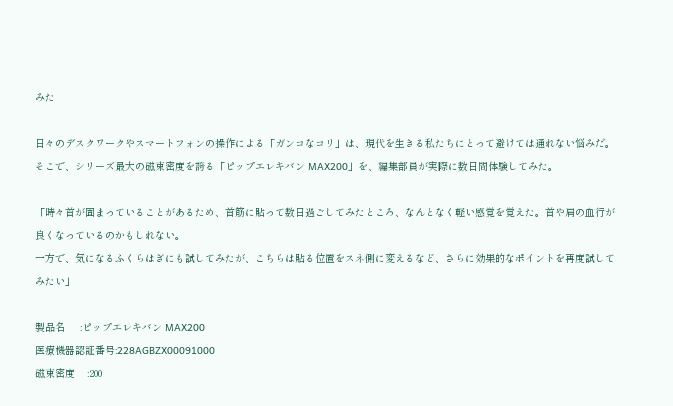みた

日々のデスクワークやスマートフォンの操作による「ガンコなコリ」は、現代を生きる私たちにとって避けては通れない悩みだ。そこで、シリーズ最大の磁束密度を誇る「ピップエレキバン MAX200」を、編集部員が実際に数日間体験してみた。

「時々首が固まっていることがあるため、首筋に貼って数日過ごしてみたところ、なんとなく軽い感覚を覚えた。首や肩の血行が良くなっているのかもしれない。
一方で、気になるふくらはぎにも試してみたが、こちらは貼る位置をスネ側に変えるなど、さらに効果的なポイントを再度試してみたい」

製品名     :ピップエレキバン MAX200
医療機器認証番号:228AGBZX00091000
磁束密度    :200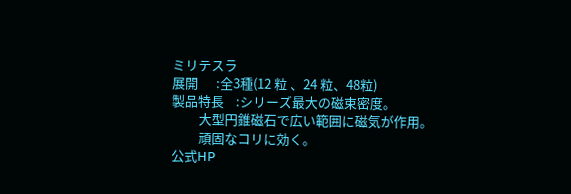ミリテスラ
展開      :全3種(12 粒 、24 粒、48粒)
製品特長    :シリーズ最大の磁束密度。
         大型円錐磁石で広い範囲に磁気が作用。
         頑固なコリに効く。
公式HP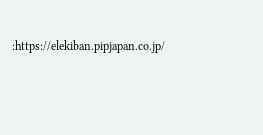:https://elekiban.pipjapan.co.jp/